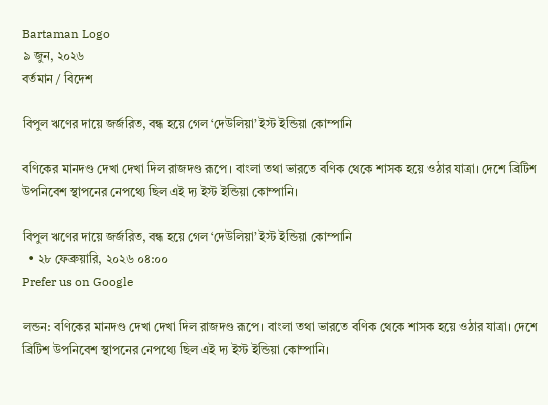Bartaman Logo
৯ জুন, ২০২৬
বর্তমান / বিদেশ

বিপুল ঋণের দায়ে জর্জরিত, বন্ধ হয়ে গেল ‘দেউলিয়া’ ইস্ট ইন্ডিয়া কোম্পানি

বণিকের মানদণ্ড দেখা দেখা দিল রাজদণ্ড রূপে। বাংলা তথা ভারতে বণিক থেকে শাসক হয়ে ওঠার যাত্রা। দেশে ব্রিটিশ উপনিবেশ স্থাপনের নেপথ্যে ছিল এই দ্য ইস্ট ইন্ডিয়া কোম্পানি।

বিপুল ঋণের দায়ে জর্জরিত, বন্ধ হয়ে গেল ‘দেউলিয়া’ ইস্ট ইন্ডিয়া কোম্পানি
  • ২৮ ফেব্রুয়ারি, ২০২৬ ০৪:০০
Prefer us on Google

লন্ডন: বণিকের মানদণ্ড দেখা দেখা দিল রাজদণ্ড রূপে। বাংলা তথা ভারতে বণিক থেকে শাসক হয়ে ওঠার যাত্রা। দেশে ব্রিটিশ উপনিবেশ স্থাপনের নেপথ্যে ছিল এই দ্য ইস্ট ইন্ডিয়া কোম্পানি।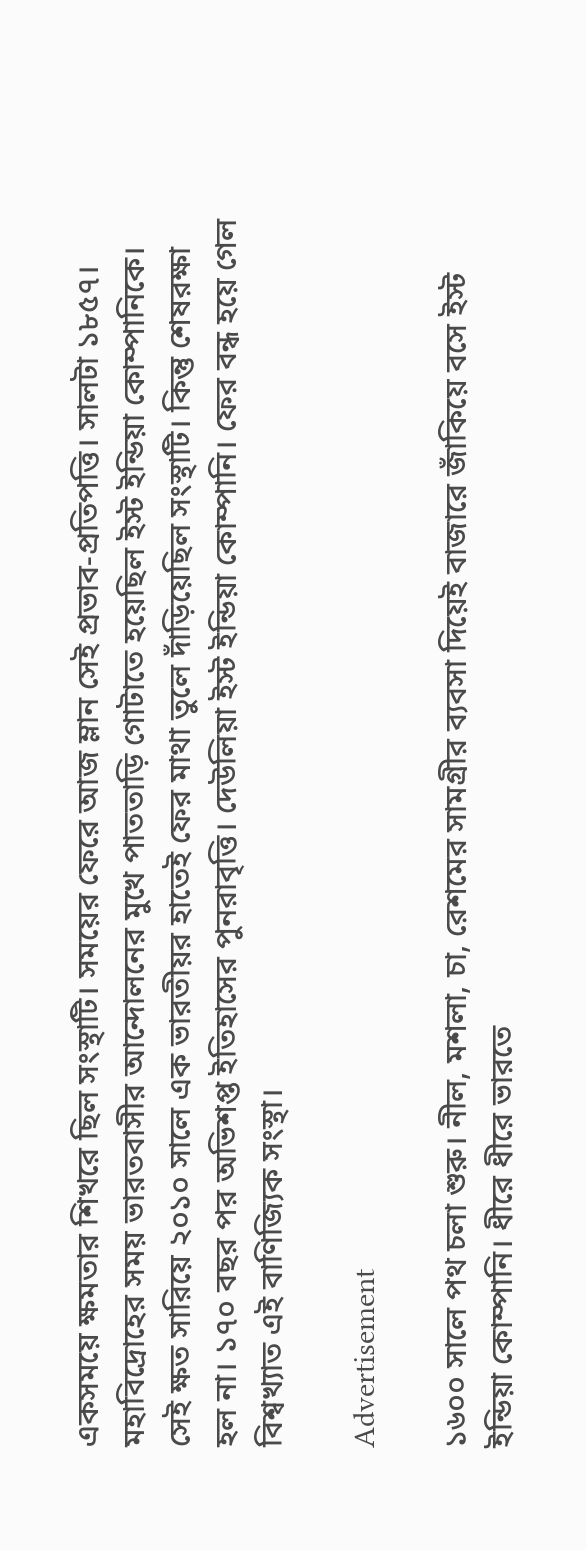একসময়ে ক্ষমতার শিখরে ছিল সংস্থাটি। সময়ের ফেরে আজ ম্লান সেই প্রভাব-প্রতিপত্তি। সালটা ১৮৫৭। মহাবিদ্রোহের সময় ভারতবাসীর আন্দোলনের মুখে পাততাড়ি গোটাতে হয়েছিল ইস্ট ইন্ডিয়া কোম্পানিকে। সেই ক্ষত সারিয়ে ২০১০ সালে এক ভারতীয়র হাতেই ফের মাথা তুলে দাঁড়িয়েছিল সংস্থাটি। কিন্তু শেষরক্ষা হল না। ১৭০ বছর পর অভিশপ্ত ইতিহাসের পুনরাবৃত্তি। দেউলিয়া ইস্ট ইন্ডিয়া কোম্পানি। ফের বন্ধ হয়ে গেল বিশ্বখ্যাত এই বাণিজ্যিক সংস্থা।

Advertisement

১৬০০ সালে পথ চলা শুরু। নীল, মশলা, চা, রেশমের সামগ্রীর ব্যবসা দিয়েই বাজারে জাঁকিয়ে বসে ইস্ট ইন্ডিয়া কোম্পানি। ধীরে ধীরে ভারতে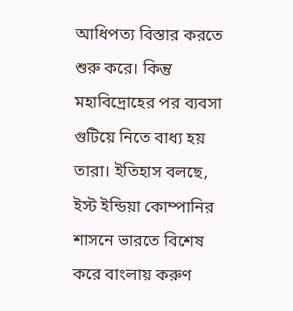আধিপত্য বিস্তার করতে শুরু করে। কিন্তু মহাবিদ্রোহের পর ব্যবসা গুটিয়ে নিতে বাধ্য হয় তারা। ইতিহাস বলছে,  ইস্ট ইন্ডিয়া কোম্পানির শাসনে ভারতে বিশেষ করে বাংলায় করুণ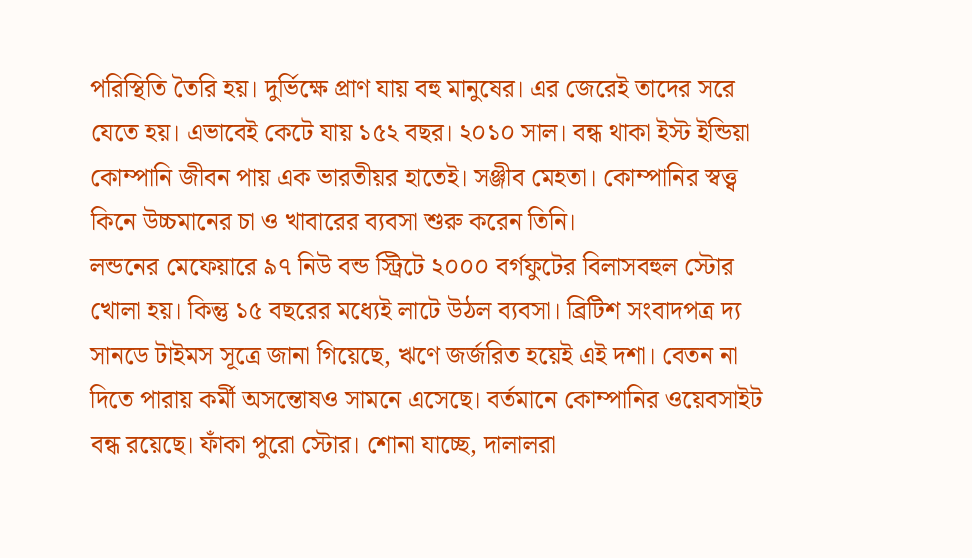পরিস্থিতি তৈরি হয়। দুর্ভিক্ষে প্রাণ যায় বহু মানুষের। এর জেরেই তাদের সরে যেতে হয়। এভাবেই কেটে যায় ১৫২ বছর। ২০১০ সাল। বন্ধ থাকা ইস্ট ইন্ডিয়া কোম্পানি জীবন পায় এক ভারতীয়র হাতেই। সঞ্জীব মেহতা। কোম্পানির স্বত্ত্ব কিনে উচ্চমানের চা ও খাবারের ব্যবসা শুরু করেন তিনি।
লন্ডনের মেফেয়ারে ৯৭ নিউ বন্ড স্ট্রিটে ২০০০ বর্গফুটের বিলাসবহুল স্টোর খোলা হয়। কিন্তু ১৫ বছরের মধ্যেই লাটে উঠল ব্যবসা। ব্রিটিশ সংবাদপত্র দ্য সানডে টাইমস সূত্রে জানা গিয়েছে, ঋণে জর্জরিত হয়েই এই দশা। বেতন না দিতে পারায় কর্মী অসন্তোষও সামনে এসেছে। বর্তমানে কোম্পানির ওয়েবসাইট বন্ধ রয়েছে। ফাঁকা পুরো স্টোর। শোনা যাচ্ছে, দালালরা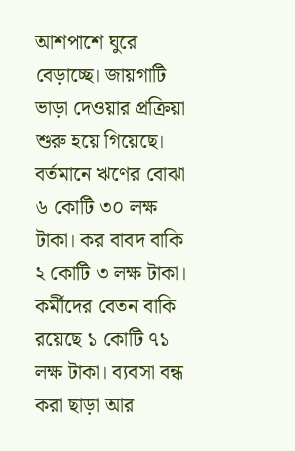আশপাশে ঘুরে বেড়াচ্ছে। জায়গাটি ভাড়া দেওয়ার প্রক্রিয়া শুরু হয়ে গিয়েছে। বর্তমানে ঋণের বোঝা ৬ কোটি ৩০ লক্ষ টাকা। কর বাবদ বাকি ২ কোটি ৩ লক্ষ টাকা। কর্মীদের বেতন বাকি রয়েছে ১ কোটি ৭১ লক্ষ টাকা। ব্যবসা বন্ধ করা ছাড়া আর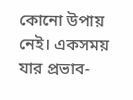কোনো উপায় নেই। একসময় যার প্রভাব-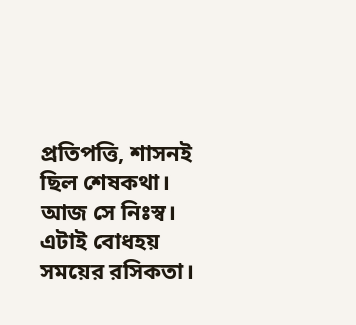প্রতিপত্তি, শাসনই ছিল শেষকথা। আজ সে নিঃস্ব। এটাই বোধহয় সময়ের রসিকতা।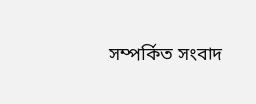সম্পর্কিত সংবাদ